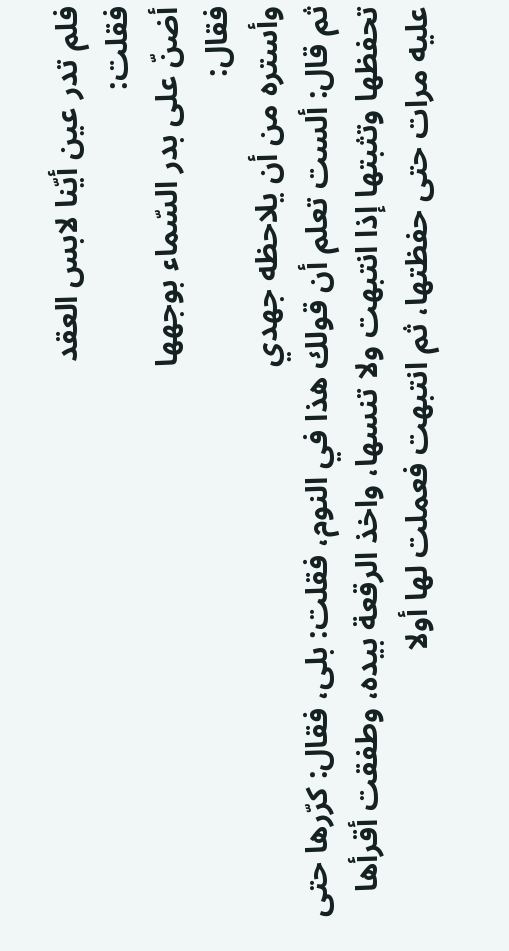فلم تدر عين أيّنا لابس العقد
فقلت:
أضنّ على بدر السّماء بوجهها
فقال:
وأستره من أن يلاحظه جهدي
ثم قال: ألست تعلم أن قولك هذا في النوم، فقلت: بلى، فقال: كرّرها حتى تحفظها وتثبتها إذا انتبهت ولا تنسها، واخذ الرقعة بيده، وطفقت أقرأها عليه مرات حتى حفظتها، ثم انتبهت فعملت لها أولا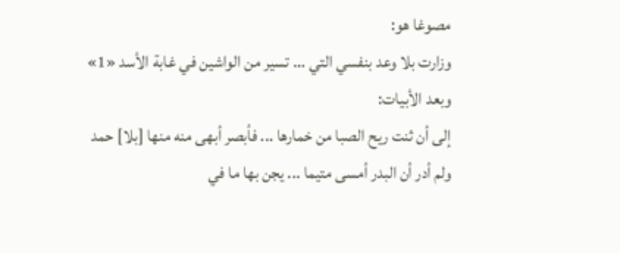مصوغا هو:
وزارت بلا وعد بنفسي التي ... تسير من الواشين في غابة الأسد «1»
وبعد الأبيات:
إلى أن ثنت ريح الصبا من خمارها ... فأبصر أبهى منه منها [بلا] حمد
ولم أدر أن البدر أمسى متيما ... يجن بها ما في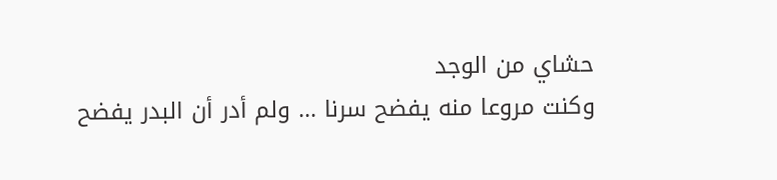حشاي من الوجد
وكنت مروعا منه يفضح سرنا ... ولم أدر أن البدر يفضح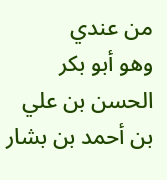من عندي
وهو أبو بكر الحسن بن علي بن أحمد بن بشار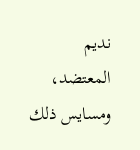نديم المعتضد، ومسايس ذلك